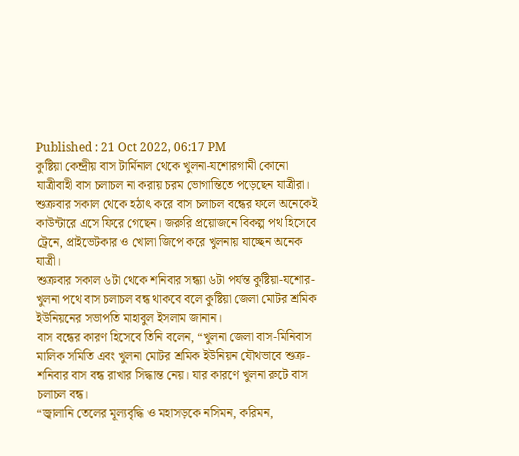Published : 21 Oct 2022, 06:17 PM
কুষ্টিয়া কেন্দ্রীয় বাস টার্মিনাল থেকে খুলনা-যশোরগামী কোনো যাত্রীবাহী বাস চলাচল না করায় চরম ভোগান্তিতে পড়েছেন যাত্রীরা।
শুক্রবার সকাল থেকে হঠাৎ করে বাস চলাচল বন্ধের ফলে অনেকেই কাউন্টারে এসে ফিরে গেছেন। জরুরি প্রয়োজনে বিকল্প পথ হিসেবে ট্রেনে, প্রাইভেটকার ও খোলা জিপে করে খুলনায় যাচ্ছেন অনেক যাত্রী।
শুক্রবার সকাল ৬টা থেকে শনিবার সন্ধ্যা ৬টা পর্যন্ত কুষ্টিয়া-যশোর-খুলনা পথে বাস চলাচল বন্ধ থাকবে বলে কুষ্টিয়া জেলা মোটর শ্রমিক ইউনিয়নের সভাপতি মাহাবুল ইসলাম জানান।
বাস বন্ধের কারণ হিসেবে তিনি বলেন, “খুলনা জেলা বাস-মিনিবাস মালিক সমিতি এবং খুলনা মোটর শ্রমিক ইউনিয়ন যৌথভাবে শুক্র-শনিবার বাস বন্ধ রাখার সিদ্ধান্ত নেয়। যার কারণে খুলনা রুটে বাস চলাচল বন্ধ।
“জ্বালানি তেলের মূল্যবৃদ্ধি ও মহাসড়কে নসিমন, করিমন,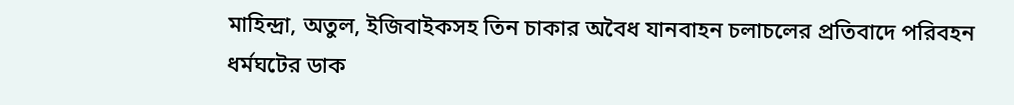মাহিন্দ্রা, অতুল, ইজিবাইকসহ তিন চাকার অবৈধ যানবাহন চলাচলের প্রতিবাদে পরিবহন ধর্মঘটের ডাক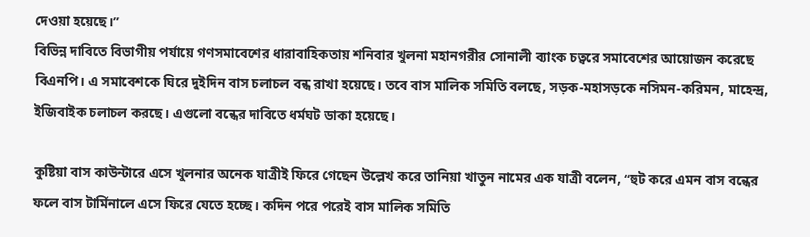দেওয়া হয়েছে।”
বিভিন্ন দাবিতে বিভাগীয় পর্যায়ে গণসমাবেশের ধারাবাহিকতায় শনিবার খুলনা মহানগরীর সোনালী ব্যাংক চত্বরে সমাবেশের আয়োজন করেছে বিএনপি। এ সমাবেশকে ঘিরে দুইদিন বাস চলাচল বন্ধ রাখা হয়েছে। তবে বাস মালিক সমিতি বলছে, সড়ক-মহাসড়কে নসিমন-করিমন, মাহেন্দ্র, ইজিবাইক চলাচল করছে। এগুলো বন্ধের দাবিতে ধর্মঘট ডাকা হয়েছে।

কুষ্টিয়া বাস কাউন্টারে এসে খুলনার অনেক যাত্রীই ফিরে গেছেন উল্লেখ করে তানিয়া খাতুন নামের এক যাত্রী বলেন, “হুট করে এমন বাস বন্ধের ফলে বাস টার্মিনালে এসে ফিরে যেতে হচ্ছে। কদিন পরে পরেই বাস মালিক সমিতি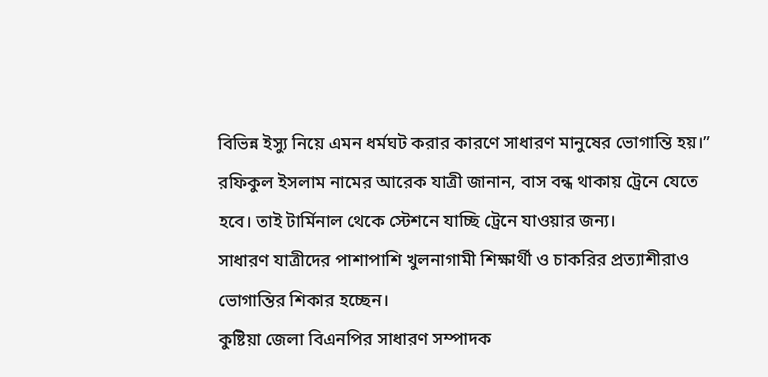বিভিন্ন ইস্যু নিয়ে এমন ধর্মঘট করার কারণে সাধারণ মানুষের ভোগান্তি হয়।”
রফিকুল ইসলাম নামের আরেক যাত্রী জানান, বাস বন্ধ থাকায় ট্রেনে যেতে হবে। তাই টার্মিনাল থেকে স্টেশনে যাচ্ছি ট্রেনে যাওয়ার জন্য।
সাধারণ যাত্রীদের পাশাপাশি খুলনাগামী শিক্ষার্থী ও চাকরির প্রত্যাশীরাও ভোগান্তির শিকার হচ্ছেন।
কুষ্টিয়া জেলা বিএনপির সাধারণ সম্পাদক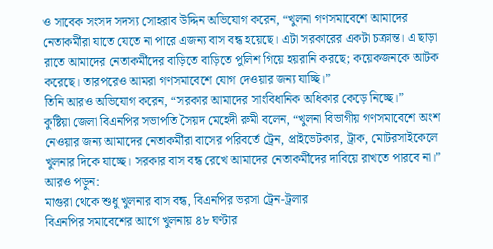ও সাবেক সংসদ সদস্য সোহরাব উদ্দিন অভিযোগ করেন, “খুলনা গণসমাবেশে আমাদের নেতাকর্মীরা যাতে যেতে না পারে এজন্য বাস বন্ধ হয়েছে। এটা সরকারের একটা চক্রান্ত। এ ছাড়া রাতে আমাদের নেতাকর্মীদের বাড়িতে বাড়িতে পুলিশ গিয়ে হয়রানি করছে; কয়েকজনকে আটক করেছে। তারপরেও আমরা গণসমাবেশে যোগ দেওয়ার জন্য যাচ্ছি।”
তিনি আরও অভিযোগ করেন, “সরকার আমাদের সাংবিধানিক অধিকার কেড়ে নিচ্ছে।”
কুষ্টিয়া জেলা বিএনপির সভাপতি সৈয়দ মেহেদী রুমী বলেন, “খুলনা বিভাগীয় গণসমাবেশে অংশ নেওয়ার জন্য আমাদের নেতাকর্মীরা বাসের পরিবর্তে ট্রেন, প্রাইভেটকার, ট্রাক, মোটরসাইকেলে খুলনার দিকে যাচ্ছে। সরকার বাস বন্ধ রেখে আমাদের নেতাকর্মীদের দাবিয়ে রাখতে পারবে না।”
আরও পড়ুন:
মাগুরা থেকে শুধু খুলনার বাস বন্ধ, বিএনপির ভরসা ট্রেন-ট্রলার
বিএনপির সমাবেশের আগে খুলনায় ৪৮ ঘণ্টার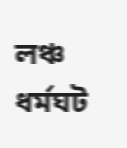লঞ্চ ধর্মঘট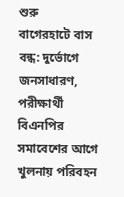শুরু
বাগেরহাটে বাস বন্ধ: দুর্ভোগে জনসাধারণ, পরীক্ষার্থী
বিএনপির সমাবেশের আগে খুলনায় পরিবহন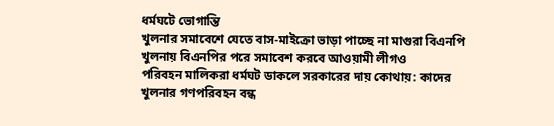ধর্মঘটে ভোগান্তি
খুলনার সমাবেশে যেতে বাস-মাইক্রো ভাড়া পাচ্ছে না মাগুরা বিএনপি
খুলনায় বিএনপির পরে সমাবেশ করবে আওয়ামী লীগও
পরিবহন মালিকরা ধর্মঘট ডাকলে সরকারের দায় কোথায়: কাদের
খুলনার গণপরিবহন বন্ধ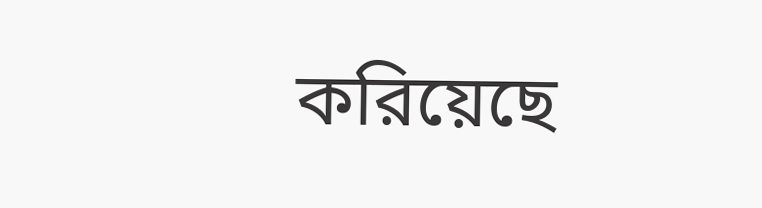করিয়েছে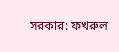সরকার: ফখরুল